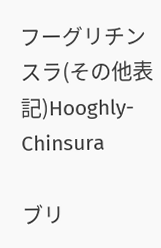フーグリチンスラ(その他表記)Hooghly-Chinsura

ブリ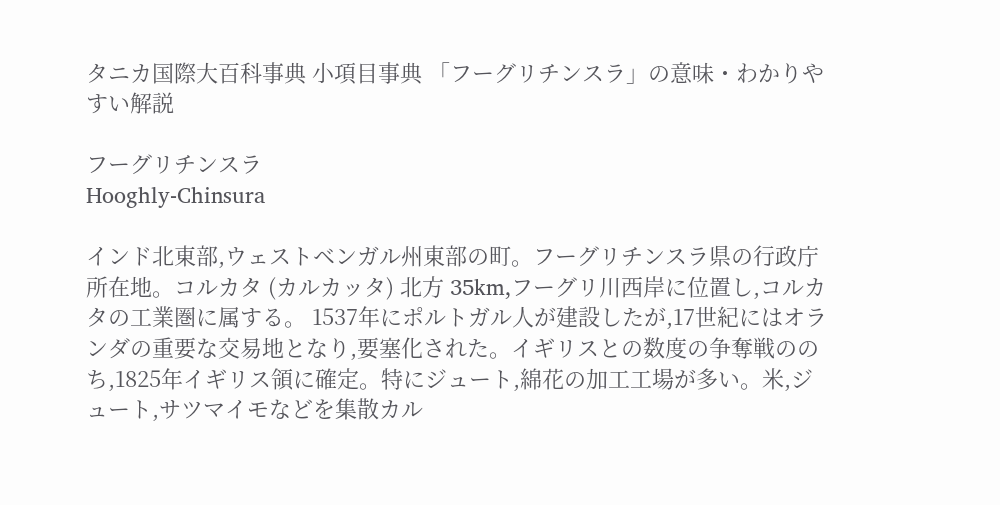タニカ国際大百科事典 小項目事典 「フーグリチンスラ」の意味・わかりやすい解説

フーグリチンスラ
Hooghly-Chinsura

インド北東部,ウェストベンガル州東部の町。フーグリチンスラ県の行政庁所在地。コルカタ (カルカッタ) 北方 35km,フーグリ川西岸に位置し,コルカタの工業圏に属する。 1537年にポルトガル人が建設したが,17世紀にはオランダの重要な交易地となり,要塞化された。イギリスとの数度の争奪戦ののち,1825年イギリス領に確定。特にジュート,綿花の加工工場が多い。米,ジュート,サツマイモなどを集散カル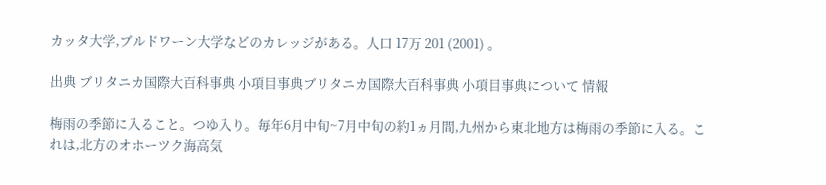カッタ大学,ブルドワーン大学などのカレッジがある。人口 17万 201 (2001) 。

出典 ブリタニカ国際大百科事典 小項目事典ブリタニカ国際大百科事典 小項目事典について 情報

梅雨の季節に入ること。つゆ入り。毎年6月中旬~7月中旬の約1ヵ月間,九州から東北地方は梅雨の季節に入る。これは,北方のオホーツク海高気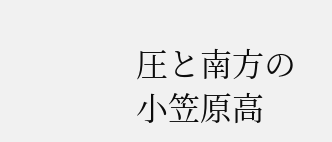圧と南方の小笠原高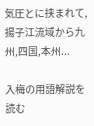気圧とに挟まれて,揚子江流域から九州,四国,本州...

入梅の用語解説を読む